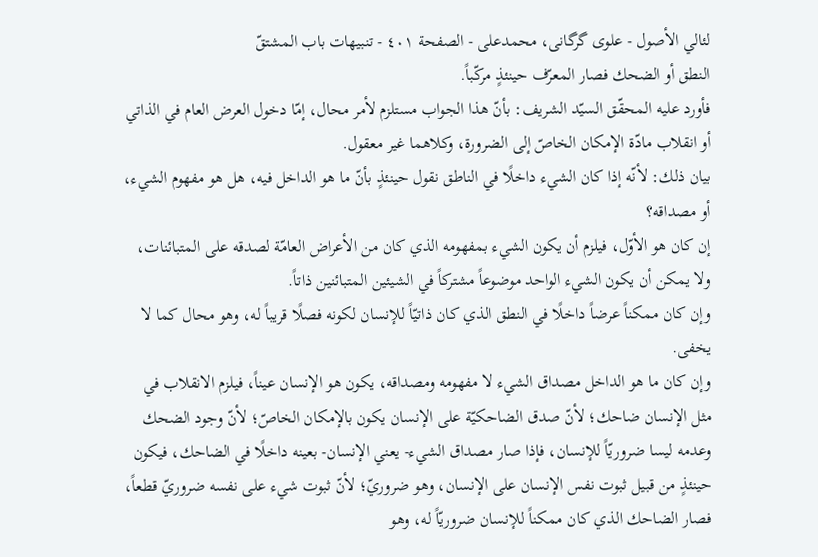لئالي الأصول - علوی گرگانی، محمدعلی - الصفحة ٤٠١ - تنبیهات باب المشتقّ
النطق أو الضحك فصار المعرّف حينئذٍ مركّباً.
فأورد عليه المحقّق السيّد الشريف: بأنّ هذا الجواب مستلزم لأمر محال، إمّا دخول العرض العام في الذاتي أو انقلاب مادّة الإمكان الخاصّ إلى الضرورة، وكلاهما غير معقول.
بيان ذلك: لأنّه إذا كان الشيء داخلًا في الناطق نقول حينئذٍ بأنّ ما هو الداخل فيه، هل هو مفهوم الشيء، أو مصداقه؟
إن كان هو الأوّل، فيلزم أن يكون الشيء بمفهومه الذي كان من الأعراض العامّة لصدقه على المتبائنات، ولا يمكن أن يكون الشيء الواحد موضوعاً مشتركاً في الشيئين المتبائنين ذاتاً.
وإن كان ممكناً عرضاً داخلًا في النطق الذي كان ذاتيّاً للإنسان لكونه فصلًا قريباً له، وهو محال كما لا يخفى.
وإن كان ما هو الداخل مصداق الشيء لا مفهومه ومصداقه، يكون هو الإنسان عيناً، فيلزم الانقلاب في مثل الإنسان ضاحك؛ لأنّ صدق الضاحكيّة على الإنسان يكون بالإمكان الخاصّ؛ لأنّ وجود الضحك وعدمه ليسا ضروريّاً للإنسان، فإذا صار مصداق الشيء- يعني الإنسان- بعينه داخلًا في الضاحك، فيكون حينئذٍ من قبيل ثبوت نفس الإنسان على الإنسان، وهو ضروريّ؛ لأنّ ثبوت شيء على نفسه ضروريّ قطعاً، فصار الضاحك الذي كان ممكناً للإنسان ضروريّاً له، وهو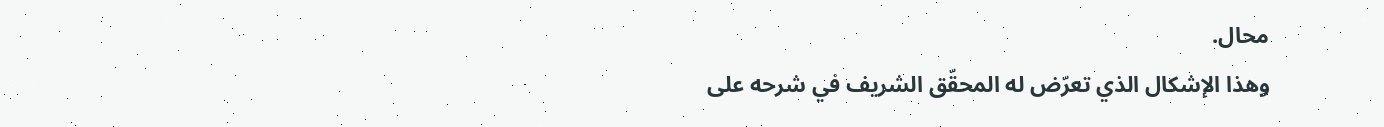محال.
وهذا الإشكال الذي تعرّض له المحقّق الشريف في شرحه على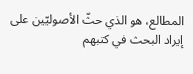المطالع، هو الذي حثّ الأصوليّين على إيراد البحث في كتبهم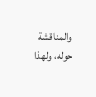والمناقشة حوله، ولهذا